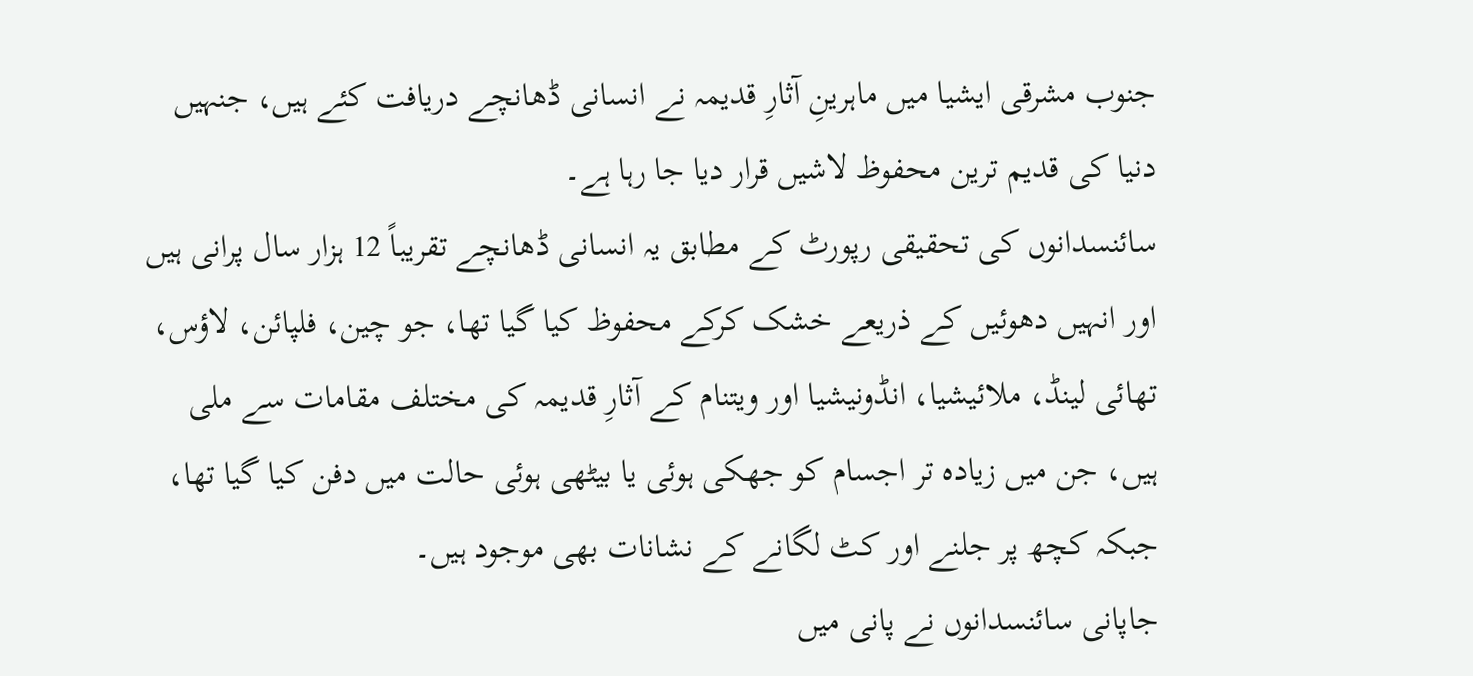جنوب مشرقی ایشیا میں ماہرینِ آثارِ قدیمہ نے انسانی ڈھانچے دریافت کئے ہیں، جنہیں دنیا کی قدیم ترین محفوظ لاشیں قرار دیا جا رہا ہے۔
سائنسدانوں کی تحقیقی رپورٹ کے مطابق یہ انسانی ڈھانچے تقریباً 12 ہزار سال پرانی ہیں اور انہیں دھوئیں کے ذریعے خشک کرکے محفوظ کیا گیا تھا، جو چین، فلپائن، لاؤس، تھائی لینڈ، ملائیشیا، انڈونیشیا اور ویتنام کے آثارِ قدیمہ کی مختلف مقامات سے ملی ہیں، جن میں زیادہ تر اجسام کو جھکی ہوئی یا بیٹھی ہوئی حالت میں دفن کیا گیا تھا، جبکہ کچھ پر جلنے اور کٹ لگانے کے نشانات بھی موجود ہیں۔
جاپانی سائنسدانوں نے پانی میں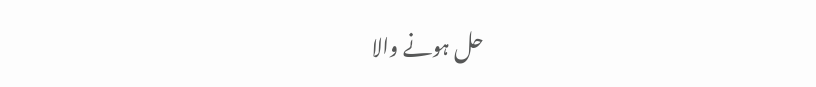حل ہونے والا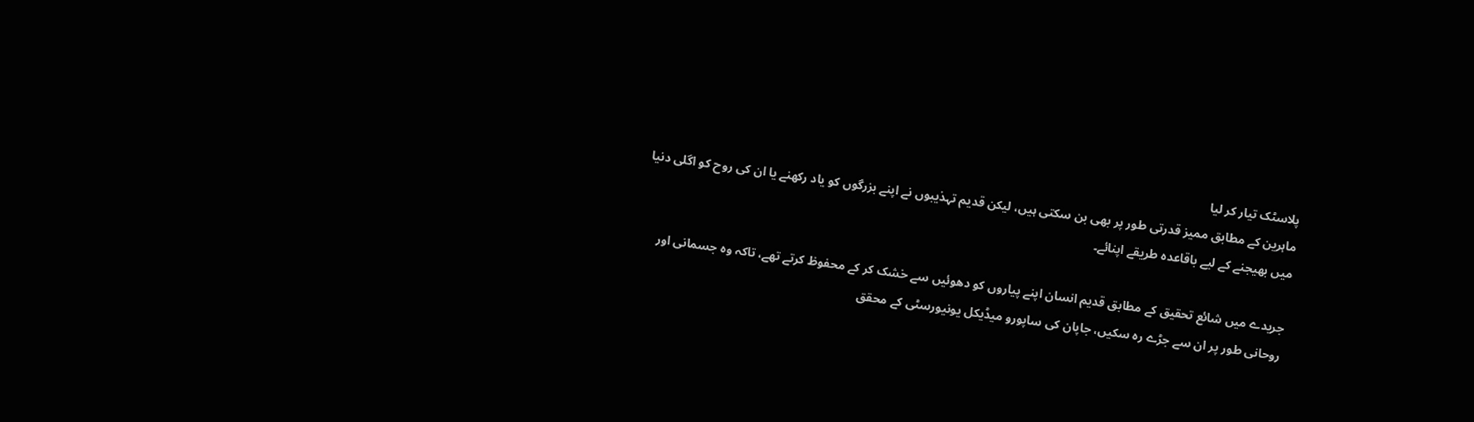پلاسٹک تیار کر لیا
ماہرین کے مطابق ممیز قدرتی طور پر بھی بن سکتی ہیں، لیکن قدیم تہذیبوں نے اپنے بزرگوں کو یاد رکھنے یا ان کی روح کو اگلی دنیا میں بھیجنے کے لیے باقاعدہ طریقے اپنائے۔

جریدے میں شائع تحقیق کے مطابق قدیم انسان اپنے پیاروں کو دھوئیں سے خشک کر کے محفوظ کرتے تھے، تاکہ وہ جسمانی اور روحانی طور پر ان سے جڑے رہ سکیں، جاپان کی ساپورو میڈیکل یونیورسٹی کے محقق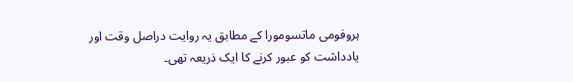ہروفومی ماتسومورا کے مطابق یہ روایت دراصل وقت اور یادداشت کو عبور کرنے کا ایک ذریعہ تھی۔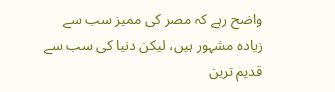واضح رہے کہ مصر کی ممیز سب سے زیادہ مشہور ہیں، لیکن دنیا کی سب سے قدیم ترین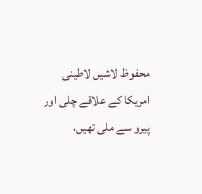محفوظ لاشیں لاطینی امریکا کے علاقے چلی اور پیرو سے ملی تھیں،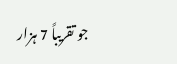جو تقریباً 7 ہزار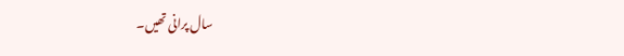سال پرانی تھیں۔